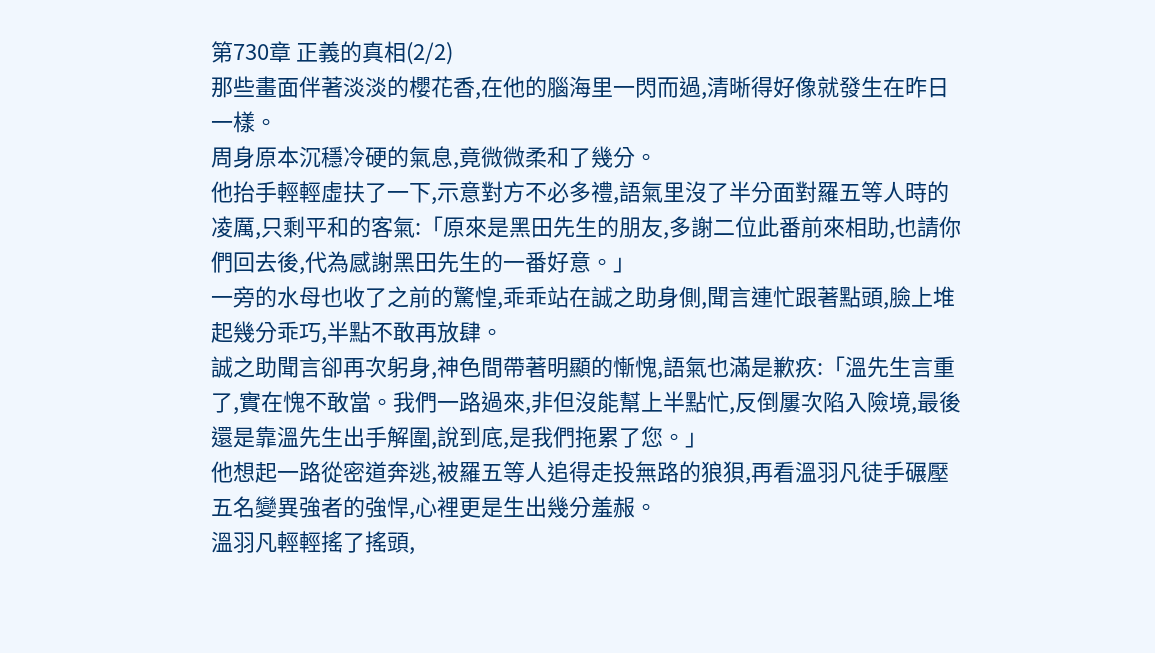第730章 正義的真相(2/2)
那些畫面伴著淡淡的櫻花香,在他的腦海里一閃而過,清晰得好像就發生在昨日一樣。
周身原本沉穩冷硬的氣息,竟微微柔和了幾分。
他抬手輕輕虛扶了一下,示意對方不必多禮,語氣里沒了半分面對羅五等人時的凌厲,只剩平和的客氣:「原來是黑田先生的朋友,多謝二位此番前來相助,也請你們回去後,代為感謝黑田先生的一番好意。」
一旁的水母也收了之前的驚惶,乖乖站在誠之助身側,聞言連忙跟著點頭,臉上堆起幾分乖巧,半點不敢再放肆。
誠之助聞言卻再次躬身,神色間帶著明顯的慚愧,語氣也滿是歉疚:「溫先生言重了,實在愧不敢當。我們一路過來,非但沒能幫上半點忙,反倒屢次陷入險境,最後還是靠溫先生出手解圍,說到底,是我們拖累了您。」
他想起一路從密道奔逃,被羅五等人追得走投無路的狼狽,再看溫羽凡徒手碾壓五名變異強者的強悍,心裡更是生出幾分羞赧。
溫羽凡輕輕搖了搖頭,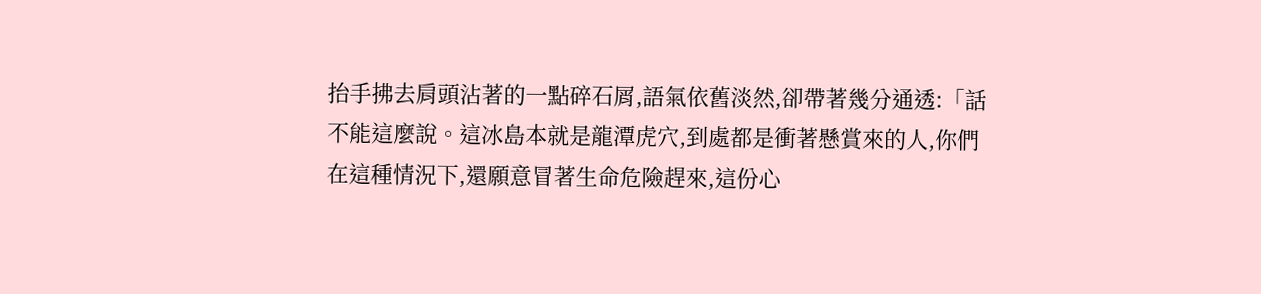抬手拂去肩頭沾著的一點碎石屑,語氣依舊淡然,卻帶著幾分通透:「話不能這麼說。這冰島本就是龍潭虎穴,到處都是衝著懸賞來的人,你們在這種情況下,還願意冒著生命危險趕來,這份心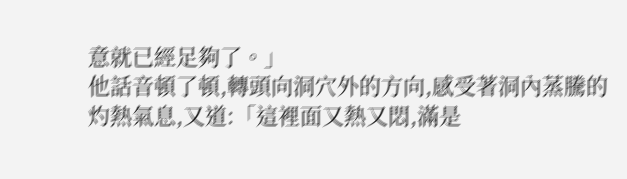意就已經足夠了。」
他話音頓了頓,轉頭向洞穴外的方向,感受著洞內蒸騰的灼熱氣息,又道:「這裡面又熱又悶,滿是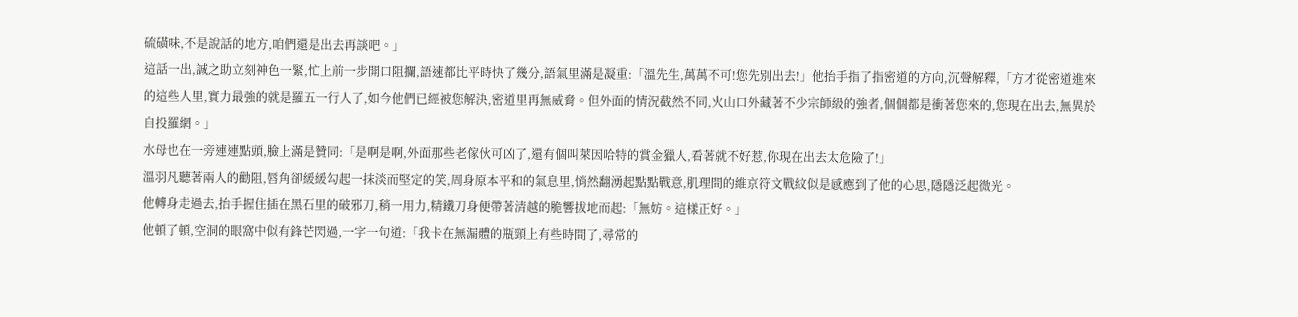硫磺味,不是說話的地方,咱們還是出去再談吧。」
這話一出,誠之助立刻神色一緊,忙上前一步開口阻攔,語速都比平時快了幾分,語氣里滿是凝重:「溫先生,萬萬不可!您先別出去!」他抬手指了指密道的方向,沉聲解釋,「方才從密道進來的這些人里,實力最強的就是羅五一行人了,如今他們已經被您解決,密道里再無威脅。但外面的情況截然不同,火山口外藏著不少宗師級的強者,個個都是衝著您來的,您現在出去,無異於自投羅網。」
水母也在一旁連連點頭,臉上滿是贊同:「是啊是啊,外面那些老傢伙可凶了,還有個叫萊因哈特的賞金獵人,看著就不好惹,你現在出去太危險了!」
溫羽凡聽著兩人的勸阻,唇角卻緩緩勾起一抹淡而堅定的笑,周身原本平和的氣息里,悄然翻湧起點點戰意,肌理間的維京符文戰紋似是感應到了他的心思,隱隱泛起微光。
他轉身走過去,抬手握住插在黑石里的破邪刀,稍一用力,精鐵刀身便帶著清越的脆響拔地而起:「無妨。這樣正好。」
他頓了頓,空洞的眼窩中似有鋒芒閃過,一字一句道:「我卡在無漏體的瓶頸上有些時間了,尋常的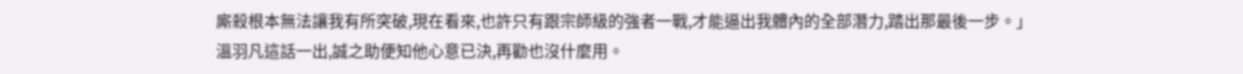廝殺根本無法讓我有所突破,現在看來,也許只有跟宗師級的強者一戰,才能逼出我體內的全部潛力,踏出那最後一步。」
溫羽凡這話一出,誠之助便知他心意已決,再勸也沒什麼用。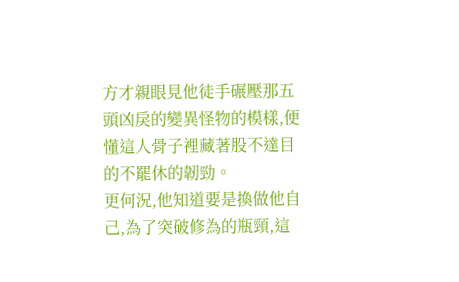方才親眼見他徒手碾壓那五頭凶戾的變異怪物的模樣,便懂這人骨子裡藏著股不達目的不罷休的韌勁。
更何況,他知道要是換做他自己,為了突破修為的瓶頸,這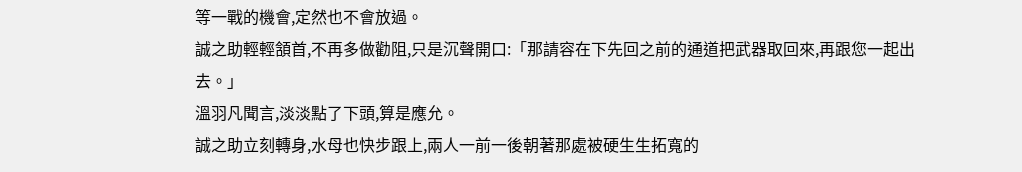等一戰的機會,定然也不會放過。
誠之助輕輕頷首,不再多做勸阻,只是沉聲開口:「那請容在下先回之前的通道把武器取回來,再跟您一起出去。」
溫羽凡聞言,淡淡點了下頭,算是應允。
誠之助立刻轉身,水母也快步跟上,兩人一前一後朝著那處被硬生生拓寬的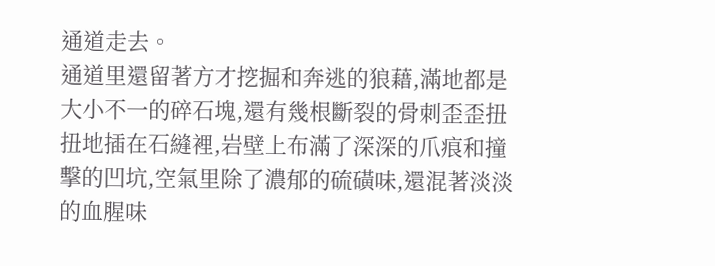通道走去。
通道里還留著方才挖掘和奔逃的狼藉,滿地都是大小不一的碎石塊,還有幾根斷裂的骨刺歪歪扭扭地插在石縫裡,岩壁上布滿了深深的爪痕和撞擊的凹坑,空氣里除了濃郁的硫磺味,還混著淡淡的血腥味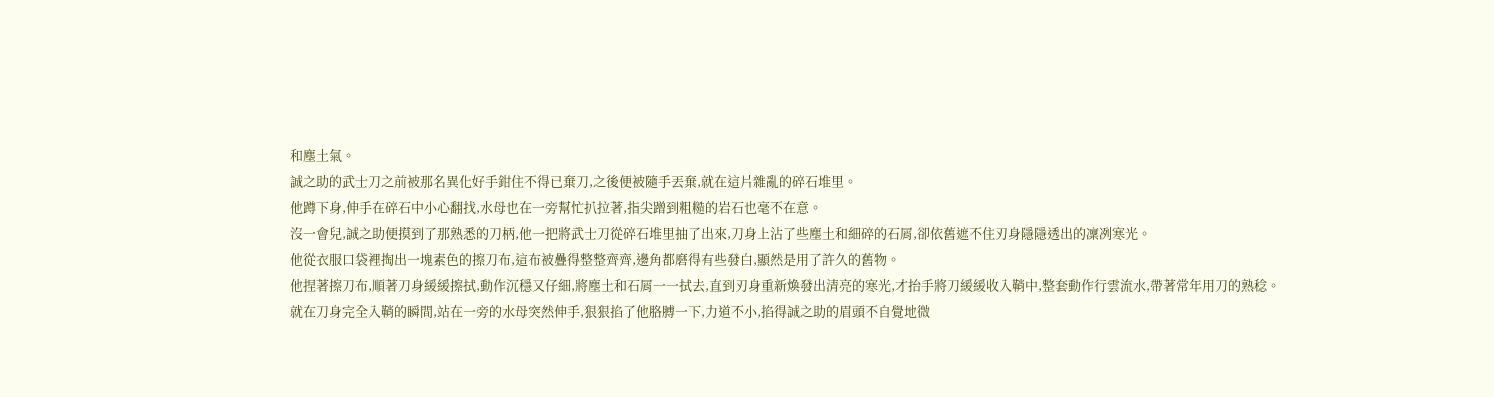和塵土氣。
誠之助的武士刀之前被那名異化好手鉗住不得已棄刀,之後便被隨手丟棄,就在這片雜亂的碎石堆里。
他蹲下身,伸手在碎石中小心翻找,水母也在一旁幫忙扒拉著,指尖蹭到粗糙的岩石也毫不在意。
沒一會兒,誠之助便摸到了那熟悉的刀柄,他一把將武士刀從碎石堆里抽了出來,刀身上沾了些塵土和細碎的石屑,卻依舊遮不住刃身隱隱透出的凜冽寒光。
他從衣服口袋裡掏出一塊素色的擦刀布,這布被疊得整整齊齊,邊角都磨得有些發白,顯然是用了許久的舊物。
他捏著擦刀布,順著刀身緩緩擦拭,動作沉穩又仔細,將塵土和石屑一一拭去,直到刃身重新煥發出清亮的寒光,才抬手將刀緩緩收入鞘中,整套動作行雲流水,帶著常年用刀的熟稔。
就在刀身完全入鞘的瞬間,站在一旁的水母突然伸手,狠狠掐了他胳膊一下,力道不小,掐得誠之助的眉頭不自覺地微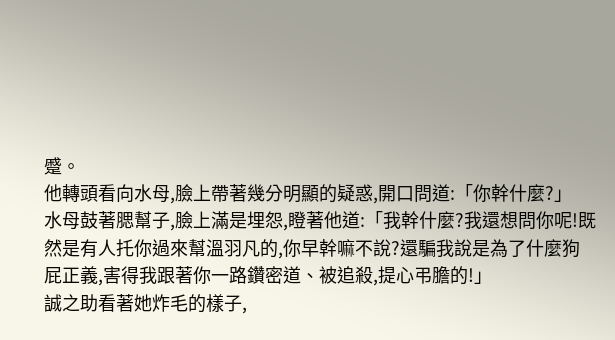蹙。
他轉頭看向水母,臉上帶著幾分明顯的疑惑,開口問道:「你幹什麼?」
水母鼓著腮幫子,臉上滿是埋怨,瞪著他道:「我幹什麼?我還想問你呢!既然是有人托你過來幫溫羽凡的,你早幹嘛不說?還騙我說是為了什麼狗屁正義,害得我跟著你一路鑽密道、被追殺,提心弔膽的!」
誠之助看著她炸毛的樣子,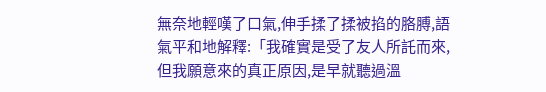無奈地輕嘆了口氣,伸手揉了揉被掐的胳膊,語氣平和地解釋:「我確實是受了友人所託而來,但我願意來的真正原因,是早就聽過溫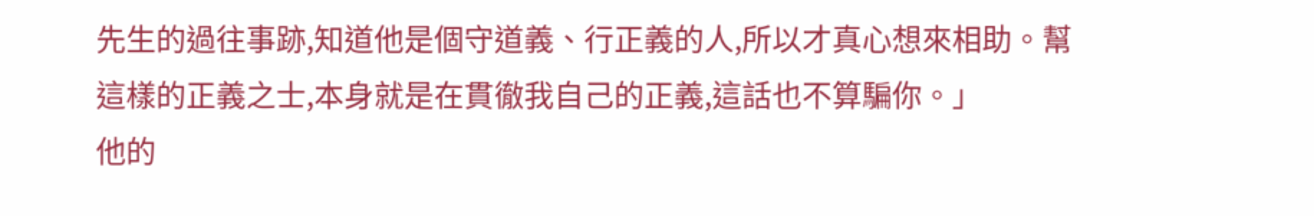先生的過往事跡,知道他是個守道義、行正義的人,所以才真心想來相助。幫這樣的正義之士,本身就是在貫徹我自己的正義,這話也不算騙你。」
他的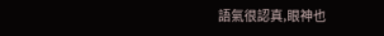語氣很認真,眼神也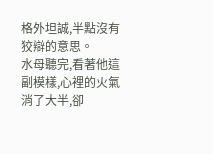格外坦誠,半點沒有狡辯的意思。
水母聽完,看著他這副模樣,心裡的火氣消了大半,卻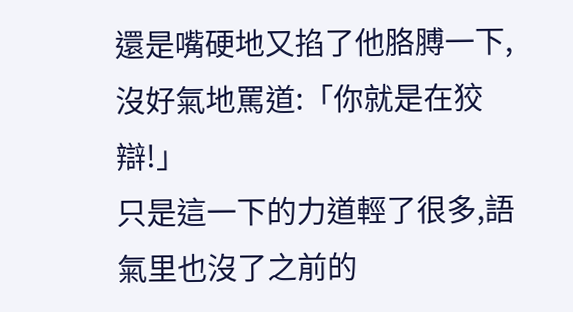還是嘴硬地又掐了他胳膊一下,沒好氣地罵道:「你就是在狡辯!」
只是這一下的力道輕了很多,語氣里也沒了之前的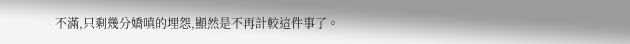不滿,只剩幾分嬌嗔的埋怨,顯然是不再計較這件事了。